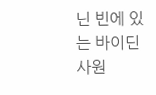닌 빈에 있는 바이딘사원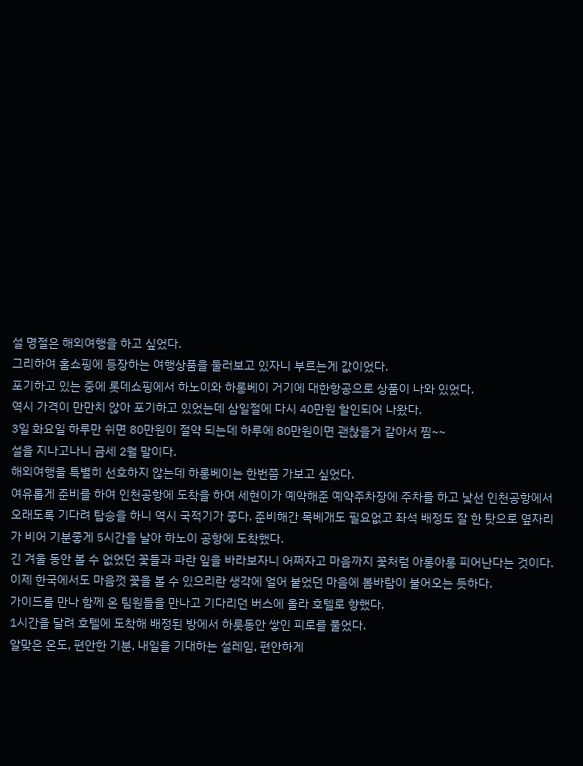설 명절은 해외여행을 하고 싶었다.
그리하여 홈쇼핑에 등장하는 여행상품을 둘러보고 있자니 부르는게 값이었다.
포기하고 있는 중에 롯데쇼핑에서 하노이와 하롱베이 거기에 대한항공으로 상품이 나와 있었다.
역시 가격이 만만치 않아 포기하고 있었는데 삼일절에 다시 40만원 할인되어 나왔다.
3일 화요일 하루만 쉬면 80만원이 절약 되는데 하루에 80만원이면 괜찮을거 같아서 찜~~
설을 지나고나니 금세 2월 말이다.
해외여행을 특별히 선호하지 않는데 하롱베이는 한번쯤 가보고 싶었다.
여유롭게 준비를 하여 인천공항에 도착을 하여 세현이가 예약해준 예약주차장에 주차를 하고 낯선 인천공항에서 오래도록 기다려 탑승을 하니 역시 국적기가 좋다. 준비해간 목베개도 필요없고 좌석 배정도 잘 한 탓으로 옆자리가 비어 기분좋게 5시간을 날아 하노이 공항에 도착했다.
긴 겨울 동안 볼 수 없었던 꽃들과 파란 잎을 바라보자니 어쩌자고 마음까지 꽃처럼 아롱아롱 피어난다는 것이다.
이제 한국에서도 마음껏 꽃을 볼 수 있으리란 생각에 얼어 붙었던 마음에 봄바람이 불어오는 듯하다.
가이드를 만나 함께 온 팀원들을 만나고 기다리던 버스에 올라 호텔로 향했다.
1시간을 달려 호텔에 도착해 배정된 방에서 하룻동안 쌓인 피로를 풀었다.
알맞은 온도, 편안한 기분, 내일을 기대하는 설레임, 편안하게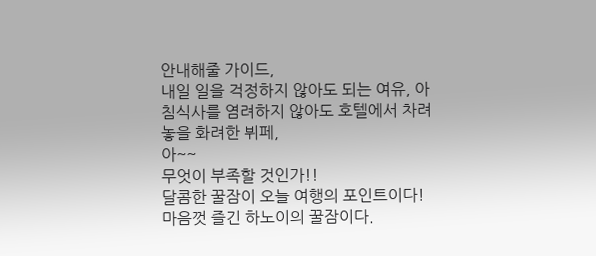안내해줄 가이드,
내일 일을 걱정하지 않아도 되는 여유, 아침식사를 염려하지 않아도 호텔에서 차려놓을 화려한 뷔페,
아~~
무엇이 부족할 것인가!!
달콤한 꿀잠이 오늘 여행의 포인트이다!
마음껏 즐긴 하노이의 꿀잠이다.